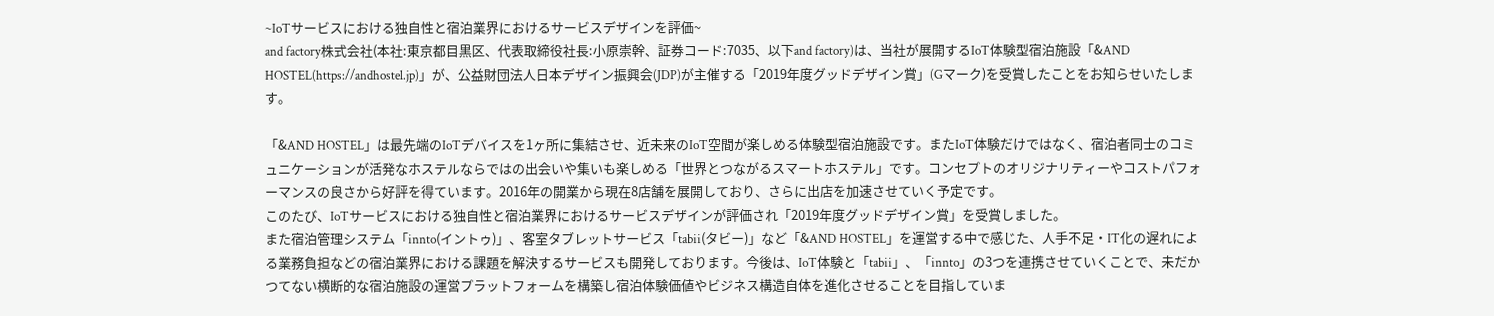~IoTサービスにおける独自性と宿泊業界におけるサービスデザインを評価~
and factory株式会社(本社:東京都目黒区、代表取締役社長:小原崇幹、証券コード:7035、以下and factory)は、当社が展開するIoT体験型宿泊施設「&AND HOSTEL(https://andhostel.jp)」が、公益財団法人日本デザイン振興会(JDP)が主催する「2019年度グッドデザイン賞」(Gマーク)を受賞したことをお知らせいたします。

「&AND HOSTEL」は最先端のIoTデバイスを1ヶ所に集結させ、近未来のIoT空間が楽しめる体験型宿泊施設です。またIoT体験だけではなく、宿泊者同士のコミュニケーションが活発なホステルならではの出会いや集いも楽しめる「世界とつながるスマートホステル」です。コンセプトのオリジナリティーやコストパフォーマンスの良さから好評を得ています。2016年の開業から現在8店舗を展開しており、さらに出店を加速させていく予定です。
このたび、IoTサービスにおける独自性と宿泊業界におけるサービスデザインが評価され「2019年度グッドデザイン賞」を受賞しました。
また宿泊管理システム「innto(イントゥ)」、客室タブレットサービス「tabii(タビー)」など「&AND HOSTEL」を運営する中で感じた、人手不足・IT化の遅れによる業務負担などの宿泊業界における課題を解決するサービスも開発しております。今後は、IoT体験と「tabii」、「innto」の3つを連携させていくことで、未だかつてない横断的な宿泊施設の運営プラットフォームを構築し宿泊体験価値やビジネス構造自体を進化させることを目指していま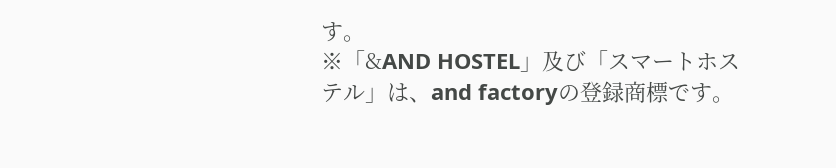す。
※「&AND HOSTEL」及び「スマートホステル」は、and factoryの登録商標です。